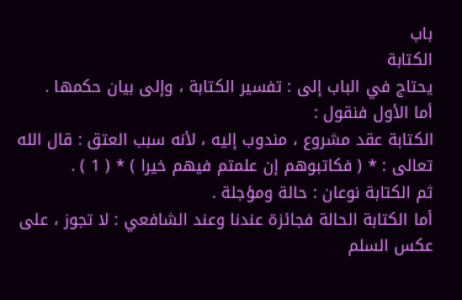باب
الكتابة
يحتاج في الباب إلى : تفسير الكتابة ، وإلى بيان حكمها .
أما الأول فنقول :
الكتابة عقد مشروع ، مندوب إليه ، لأنه سبب العتق : قال الله
تعالى : * ( فكاتبوهم إن علمتم فيهم خيرا ) * ( 1 ) .
ثم الكتابة نوعان : حالة ومؤجلة .
أما الكتابة الحالة فجائزة عندنا وعند الشافعي : لا تجوز ، على
عكس السلم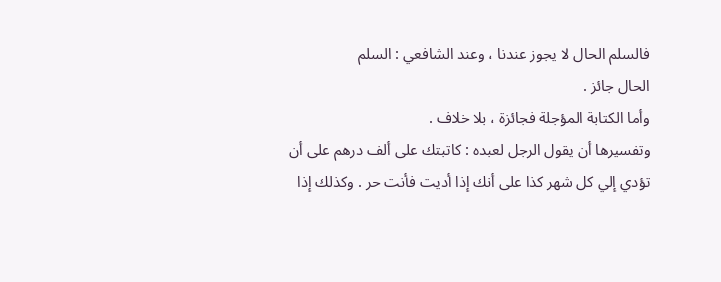فالسلم الحال لا يجوز عندنا ، وعند الشافعي : السلم
الحال جائز .
وأما الكتابة المؤجلة فجائزة ، بلا خلاف .
وتفسيرها أن يقول الرجل لعبده : كاتبتك على ألف درهم على أن
تؤدي إلي كل شهر كذا على أنك إذا أديت فأنت حر . وكذلك إذا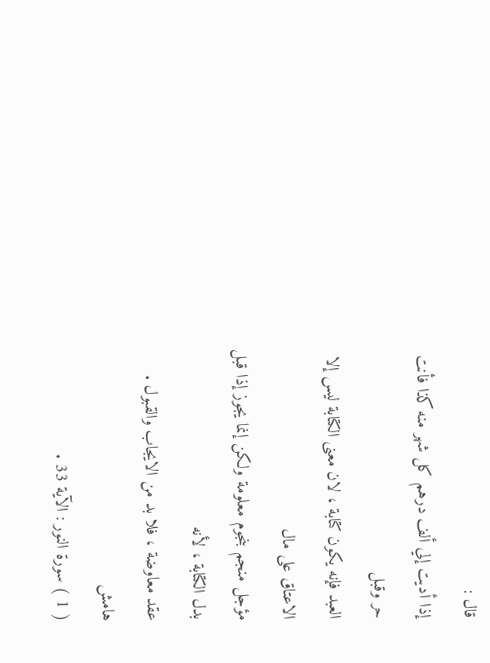قال :
إذا أديت إلي ألف درهم كل شهر منه كذا فأنت حر وقبل
العبد فإنه يكون كتابة ، لان معنى الكتابة ليس إلا الاعتاق على مال
مؤجل منجم بنجوم معلومة ولكن إنما يجوز إذا قبل بدل الكتابة ، لأنه
عقد معاوضة ، فلا بد من الايجاب والقبول .
هامش
( 1 ) سورة النور : الآية 33 .